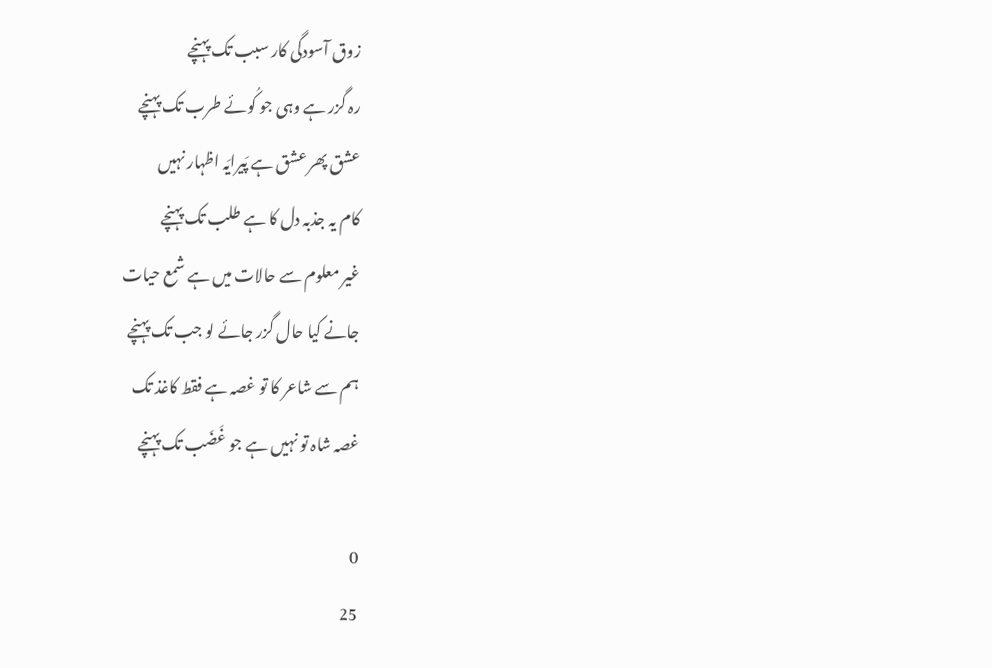زوق آسودگی کار سبب تک پہنچے
رہ گزر ہے وہی جو کُوئے طرب تک پہنچے
عشق پھر عشق ہے پَیرایَہ اظہار نہیں
کام یہ جذبہ دل کا ہے طلب تک پہنچے
غیر معلوم سے حالات میں ہے شمع حیات
جانے کیا حال گزر جائے لو جب تک پہنچے
ہم سے شاعر کا تو غصہ ہے فقط کاغذ تک
غصہ شاہ تو نہیں ہے جو غَضَب تک پہنچے

0
25